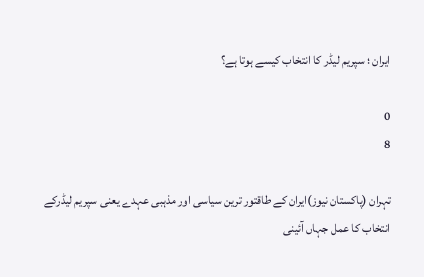ایران ؛ سپریم لیڈر کا انتخاب کیسے ہوتا ہے؟

0
8

تہران (پاکستان نیوز)ایران کے طاقتور ترین سیاسی اور مذہبی عہدے یعنی سپریم لیڈرکے انتخاب کا عمل جہاں آئینی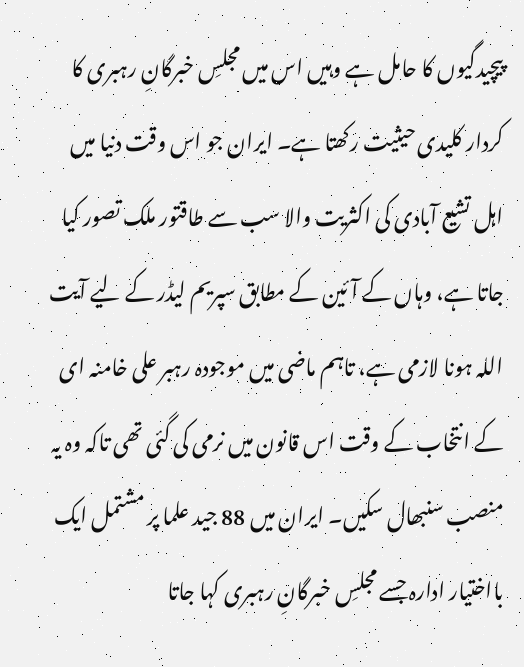پیچیدگیوں کا حامل ہے وہیں اس میں مجلسِ خبرگانِ رہبری کا کردار کلیدی حیثیت رکھتا ہے۔ ایران جو اس وقت دنیا میں اہل تشیع آبادی کی اکثریت والا سب سے طاقتور ملک تصور کیا جاتا ہے، وہاں کے آئین کے مطابق سپریم لیڈر کے لیے آیت اللہ ہونا لازمی ہے، تاہم ماضی میں موجودہ رہبر علی خامنہ ای کے انتخاب کے وقت اس قانون میں نرمی کی گئی تھی تاکہ وہ یہ منصب سنبھال سکیں۔ ایران میں 88 جید علما پر مشتمل ایک بااختیار ادارہ جسے مجلسِ خبرگانِ رہبری کہا جاتا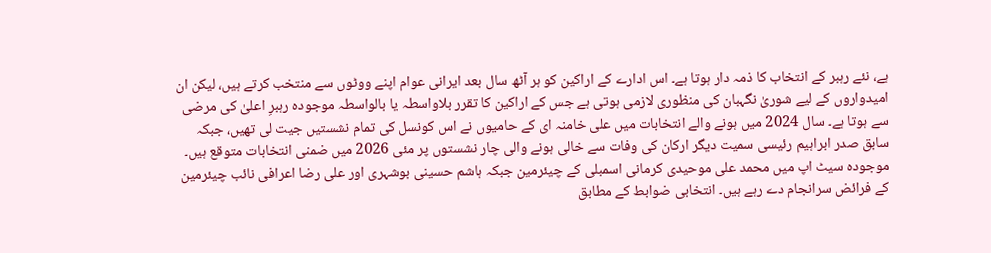ہے، نئے رہبر کے انتخاب کا ذمہ دار ہوتا ہے۔ اس ادارے کے اراکین کو ہر آٹھ سال بعد ایرانی عوام اپنے ووٹوں سے منتخب کرتے ہیں، لیکن ان امیدواروں کے لیے شوریٰ نگہبان کی منظوری لازمی ہوتی ہے جس کے اراکین کا تقرر بلاواسطہ یا بالواسطہ موجودہ رہبرِ اعلیٰ کی مرضی سے ہوتا ہے۔ سال 2024 میں ہونے والے انتخابات میں علی خامنہ ای کے حامیوں نے اس کونسل کی تمام نشستیں جیت لی تھیں، جبکہ سابق صدر ابراہیم رئیسی سمیت دیگر ارکان کی وفات سے خالی ہونے والی چار نشستوں پر مئی 2026 میں ضمنی انتخابات متوقع ہیں۔ موجودہ سیٹ اپ میں محمد علی موحیدی کرمانی اسمبلی کے چیئرمین جبکہ ہاشم حسینی بوشہری اور علی رضا اعرافی نائب چیئرمین کے فرائض سرانجام دے رہے ہیں۔ انتخابی ضوابط کے مطابق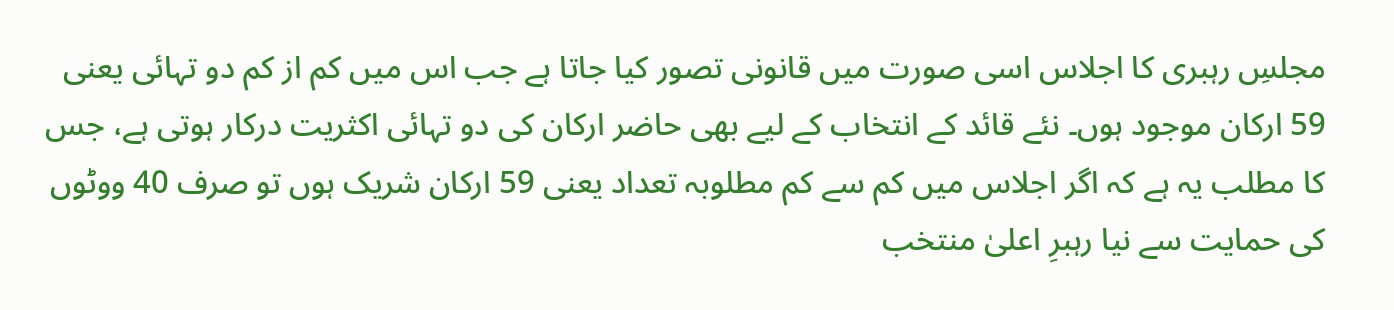مجلسِ رہبری کا اجلاس اسی صورت میں قانونی تصور کیا جاتا ہے جب اس میں کم از کم دو تہائی یعنی 59 ارکان موجود ہوں۔ نئے قائد کے انتخاب کے لیے بھی حاضر ارکان کی دو تہائی اکثریت درکار ہوتی ہے، جس کا مطلب یہ ہے کہ اگر اجلاس میں کم سے کم مطلوبہ تعداد یعنی 59 ارکان شریک ہوں تو صرف 40 ووٹوں کی حمایت سے نیا رہبرِ اعلیٰ منتخب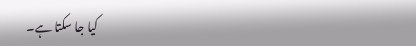کیا جا سکتا ہے۔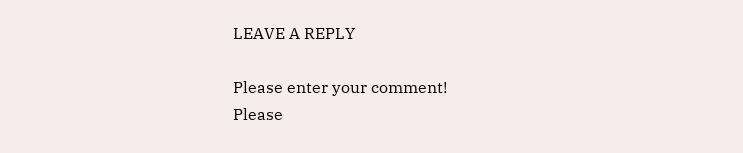LEAVE A REPLY

Please enter your comment!
Please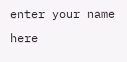enter your name here